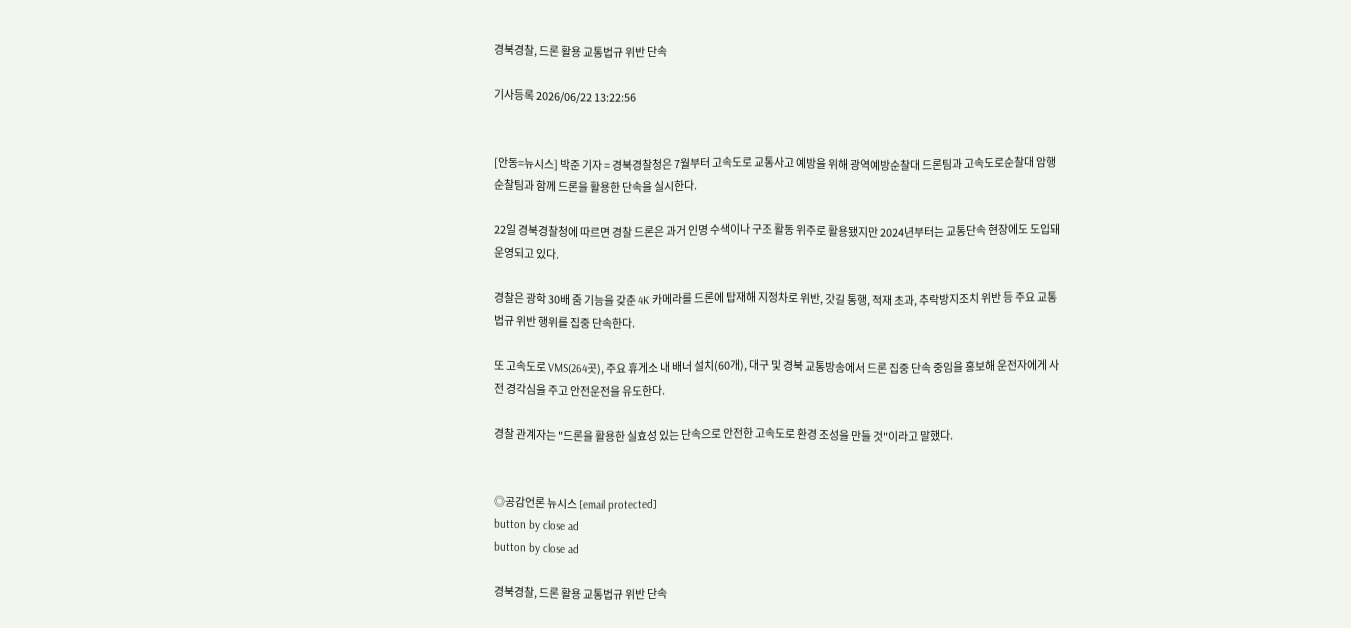경북경찰, 드론 활용 교통법규 위반 단속

기사등록 2026/06/22 13:22:56


[안동=뉴시스] 박준 기자 = 경북경찰청은 7월부터 고속도로 교통사고 예방을 위해 광역예방순찰대 드론팀과 고속도로순찰대 암행순찰팀과 함께 드론을 활용한 단속을 실시한다.

22일 경북경찰청에 따르면 경찰 드론은 과거 인명 수색이나 구조 활동 위주로 활용됐지만 2024년부터는 교통단속 현장에도 도입돼 운영되고 있다.

경찰은 광학 30배 줌 기능을 갖춘 4K 카메라를 드론에 탑재해 지정차로 위반, 갓길 통행, 적재 초과, 추락방지조치 위반 등 주요 교통법규 위반 행위를 집중 단속한다.

또 고속도로 VMS(264곳), 주요 휴게소 내 배너 설치(60개), 대구 및 경북 교통방송에서 드론 집중 단속 중임을 홍보해 운전자에게 사전 경각심을 주고 안전운전을 유도한다.

경찰 관계자는 "드론을 활용한 실효성 있는 단속으로 안전한 고속도로 환경 조성을 만들 것"이라고 말했다.


◎공감언론 뉴시스 [email protected]
button by close ad
button by close ad

경북경찰, 드론 활용 교통법규 위반 단속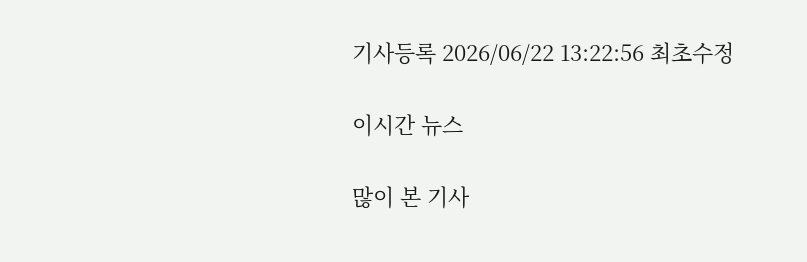기사등록 2026/06/22 13:22:56 최초수정

이시간 뉴스

많이 본 기사